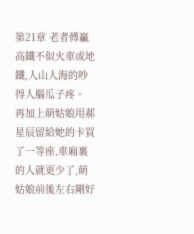第21章 老者傅贏
高鐵不似火車或地鐵,人山人海的吵得人腦瓜子疼。
再加上萌姑娘用郝星辰留給她的卡買了一等座,車廂裏的人就更少了,萌姑娘前後左右剛好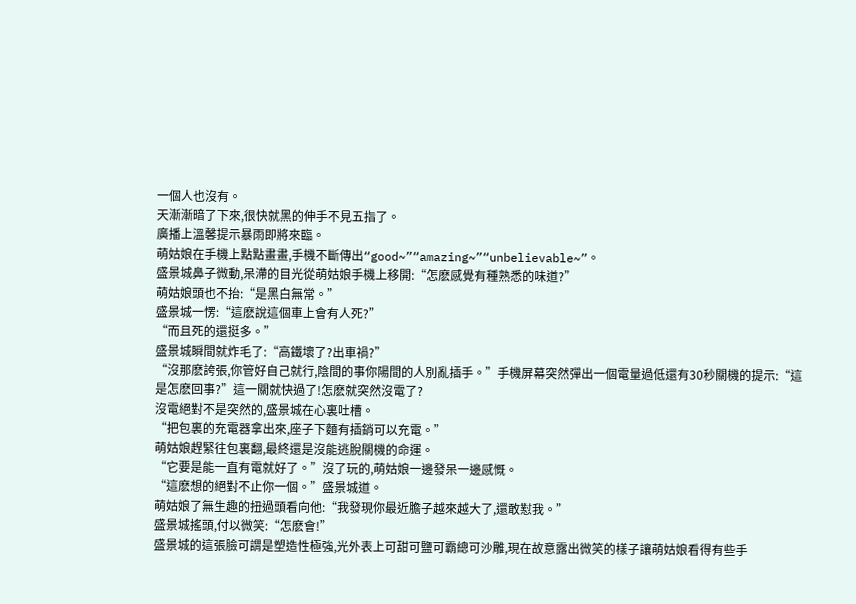一個人也沒有。
天漸漸暗了下來,很快就黑的伸手不見五指了。
廣播上溫馨提示暴雨即將來臨。
萌姑娘在手機上點點畫畫,手機不斷傳出“good~”“amazing~”“unbelievable~”。
盛景城鼻子微動,呆滯的目光從萌姑娘手機上移開:“怎麽感覺有種熟悉的味道?”
萌姑娘頭也不抬:“是黑白無常。”
盛景城一愣:“這麽說這個車上會有人死?”
“而且死的還挺多。”
盛景城瞬間就炸毛了:“高鐵壞了?出車禍?”
“沒那麽誇張,你管好自己就行,陰間的事你陽間的人別亂插手。”手機屏幕突然彈出一個電量過低還有30秒關機的提示:“這是怎麽回事?”這一關就快過了!怎麽就突然沒電了?
沒電絕對不是突然的,盛景城在心裏吐槽。
“把包裏的充電器拿出來,座子下麵有插銷可以充電。”
萌姑娘趕緊往包裏翻,最終還是沒能逃脫關機的命運。
“它要是能一直有電就好了。”沒了玩的,萌姑娘一邊發呆一邊感慨。
“這麽想的絕對不止你一個。”盛景城道。
萌姑娘了無生趣的扭過頭看向他:“我發現你最近膽子越來越大了,還敢懟我。”
盛景城搖頭,付以微笑:“怎麽會!”
盛景城的這張臉可謂是塑造性極強,光外表上可甜可鹽可霸總可沙雕,現在故意露出微笑的樣子讓萌姑娘看得有些手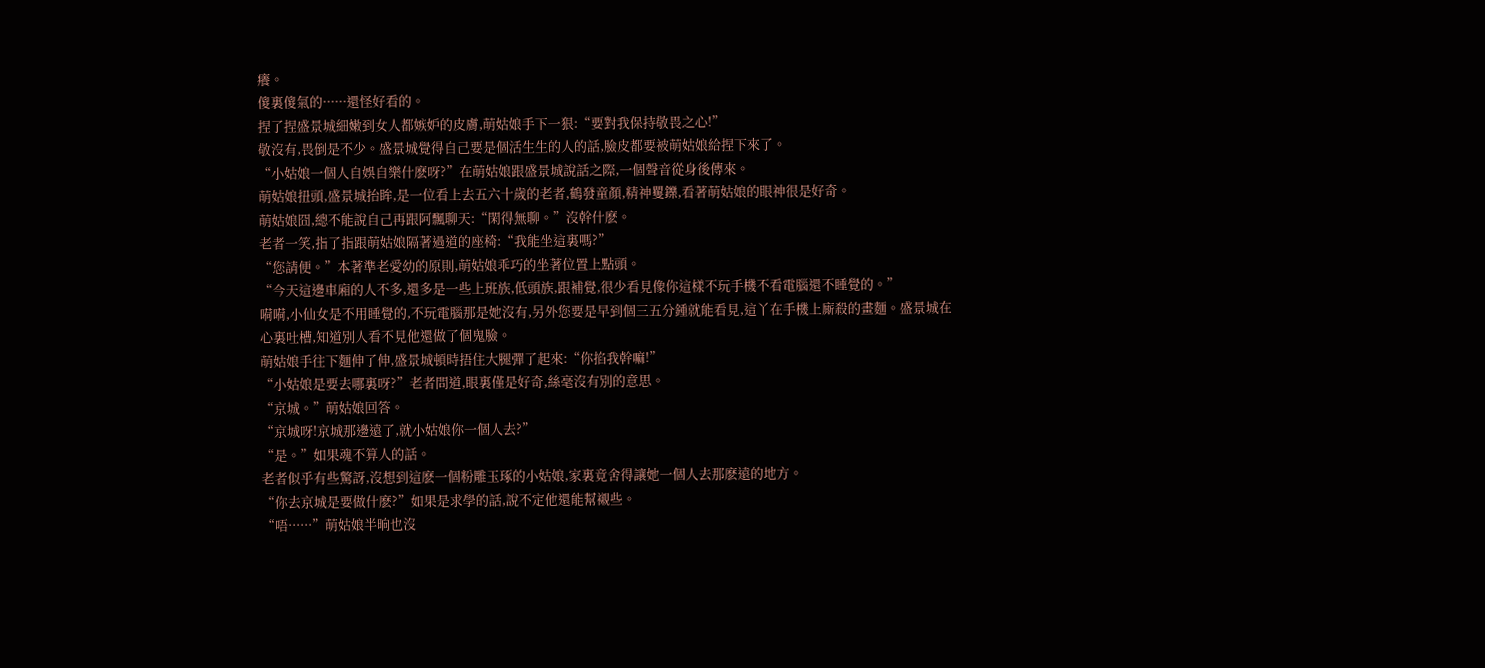癢。
傻裏傻氣的······還怪好看的。
捏了捏盛景城細嫩到女人都嫉妒的皮膚,萌姑娘手下一狠:“要對我保持敬畏之心!”
敬沒有,畏倒是不少。盛景城覺得自己要是個活生生的人的話,臉皮都要被萌姑娘給捏下來了。
“小姑娘一個人自娛自樂什麽呀?”在萌姑娘跟盛景城說話之際,一個聲音從身後傳來。
萌姑娘扭頭,盛景城抬眸,是一位看上去五六十歲的老者,鶴發童顏,精神矍鑠,看著萌姑娘的眼神很是好奇。
萌姑娘囧,總不能說自己再跟阿飄聊天:“閑得無聊。”沒幹什麽。
老者一笑,指了指跟萌姑娘隔著過道的座椅:“我能坐這裏嗎?”
“您請便。”本著準老愛幼的原則,萌姑娘乖巧的坐著位置上點頭。
“今天這邊車廂的人不多,還多是一些上班族,低頭族,跟補覺,很少看見像你這樣不玩手機不看電腦還不睡覺的。”
嗬嗬,小仙女是不用睡覺的,不玩電腦那是她沒有,另外您要是早到個三五分鍾就能看見,這丫在手機上廝殺的畫麵。盛景城在心裏吐槽,知道別人看不見他還做了個鬼臉。
萌姑娘手往下麵伸了伸,盛景城頓時捂住大腿彈了起來:“你掐我幹嘛!”
“小姑娘是要去哪裏呀?”老者問道,眼裏僅是好奇,絲毫沒有別的意思。
“京城。”萌姑娘回答。
“京城呀!京城那邊遠了,就小姑娘你一個人去?”
“是。”如果魂不算人的話。
老者似乎有些驚訝,沒想到這麽一個粉雕玉琢的小姑娘,家裏竟舍得讓她一個人去那麽遠的地方。
“你去京城是要做什麽?”如果是求學的話,說不定他還能幫襯些。
“唔······”萌姑娘半晌也沒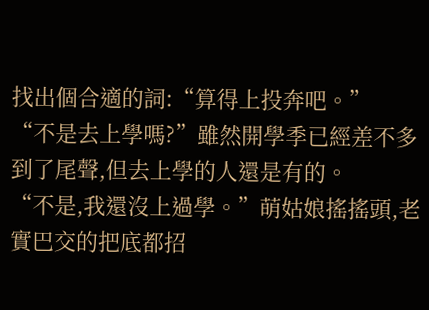找出個合適的詞:“算得上投奔吧。”
“不是去上學嗎?”雖然開學季已經差不多到了尾聲,但去上學的人還是有的。
“不是,我還沒上過學。”萌姑娘搖搖頭,老實巴交的把底都招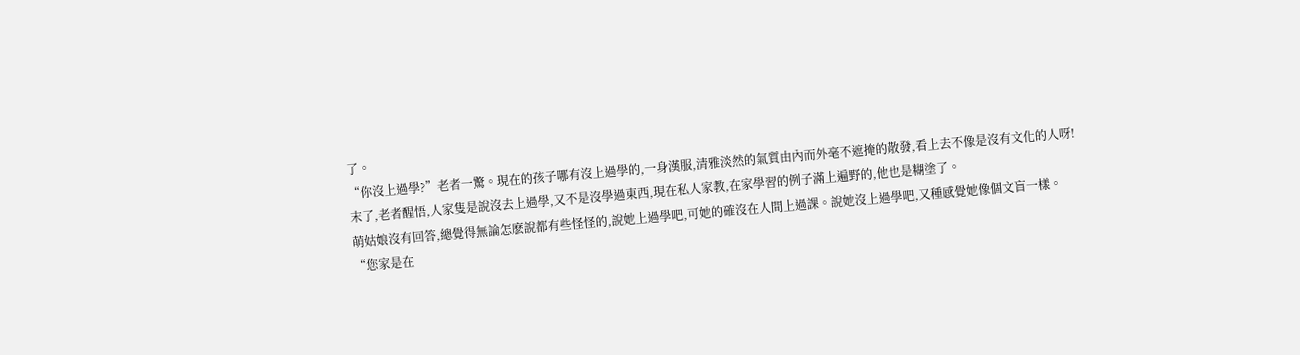了。
“你沒上過學?”老者一驚。現在的孩子哪有沒上過學的,一身漢服,清雅淡然的氣質由內而外毫不遮掩的散發,看上去不像是沒有文化的人呀!
末了,老者醒悟,人家隻是說沒去上過學,又不是沒學過東西,現在私人家教,在家學習的例子滿上遍野的,他也是糊塗了。
萌姑娘沒有回答,總覺得無論怎麽說都有些怪怪的,說她上過學吧,可她的確沒在人間上過課。說她沒上過學吧,又種感覺她像個文盲一樣。
“您家是在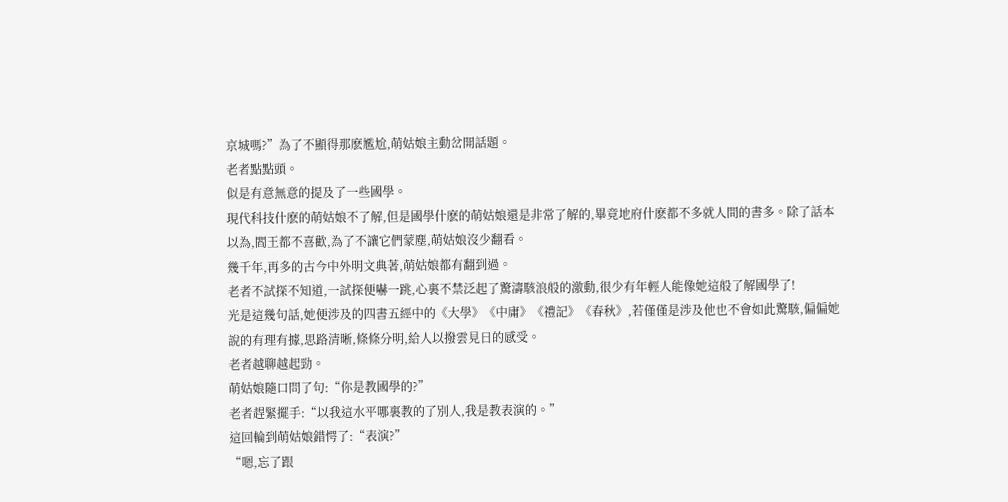京城嗎?”為了不顯得那麽尷尬,萌姑娘主動岔開話題。
老者點點頭。
似是有意無意的提及了一些國學。
現代科技什麽的萌姑娘不了解,但是國學什麽的萌姑娘還是非常了解的,畢竟地府什麽都不多就人間的書多。除了話本以為,閻王都不喜歡,為了不讓它們蒙塵,萌姑娘沒少翻看。
幾千年,再多的古今中外明文典著,萌姑娘都有翻到過。
老者不試探不知道,一試探便嚇一跳,心裏不禁泛起了驚濤駭浪般的激動,很少有年輕人能像她這般了解國學了!
光是這幾句話,她便涉及的四書五經中的《大學》《中庸》《禮記》《春秋》,若僅僅是涉及他也不會如此驚駭,偏偏她說的有理有據,思路清晰,條條分明,給人以撥雲見日的感受。
老者越聊越起勁。
萌姑娘隨口問了句:“你是教國學的?”
老者趕緊擺手:“以我這水平哪裏教的了別人,我是教表演的。”
這回輪到萌姑娘錯愕了:“表演?”
“嗯,忘了跟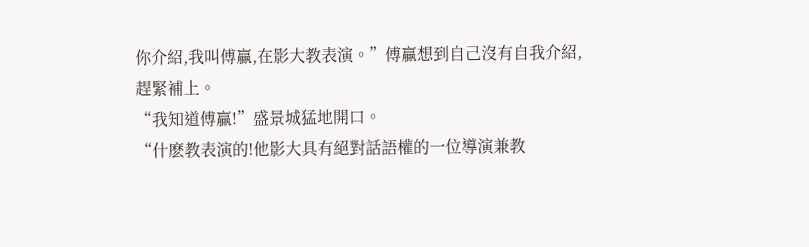你介紹,我叫傅贏,在影大教表演。”傅贏想到自己沒有自我介紹,趕緊補上。
“我知道傅贏!”盛景城猛地開口。
“什麽教表演的!他影大具有絕對話語權的一位導演兼教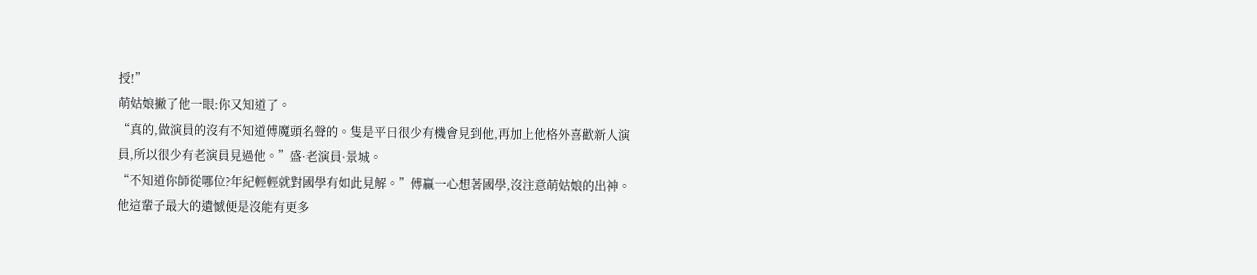授!”
萌姑娘撇了他一眼:你又知道了。
“真的,做演員的沒有不知道傅魔頭名聲的。隻是平日很少有機會見到他,再加上他格外喜歡新人演員,所以很少有老演員見過他。”盛·老演員·景城。
“不知道你師從哪位?年紀輕輕就對國學有如此見解。”傅贏一心想著國學,沒注意萌姑娘的出神。
他這輩子最大的遺憾便是沒能有更多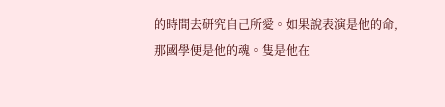的時間去研究自己所愛。如果說表演是他的命,那國學便是他的魂。隻是他在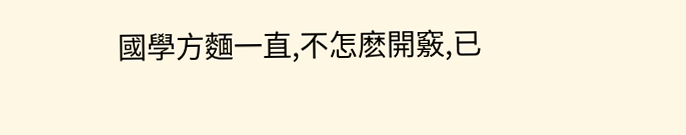國學方麵一直,不怎麽開竅,已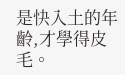是快入土的年齡,才學得皮毛。